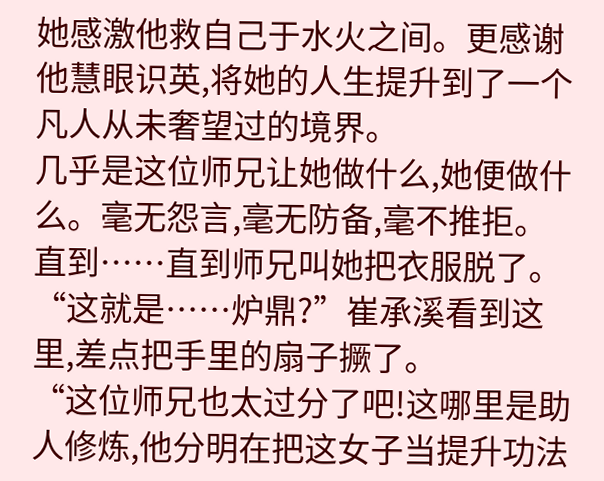她感激他救自己于水火之间。更感谢他慧眼识英,将她的人生提升到了一个凡人从未奢望过的境界。
几乎是这位师兄让她做什么,她便做什么。毫无怨言,毫无防备,毫不推拒。
直到……直到师兄叫她把衣服脱了。
“这就是……炉鼎?”崔承溪看到这里,差点把手里的扇子撅了。
“这位师兄也太过分了吧!这哪里是助人修炼,他分明在把这女子当提升功法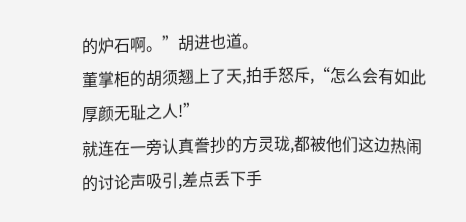的炉石啊。”胡进也道。
董掌柜的胡须翘上了天,拍手怒斥,“怎么会有如此厚颜无耻之人!”
就连在一旁认真誊抄的方灵珑,都被他们这边热闹的讨论声吸引,差点丢下手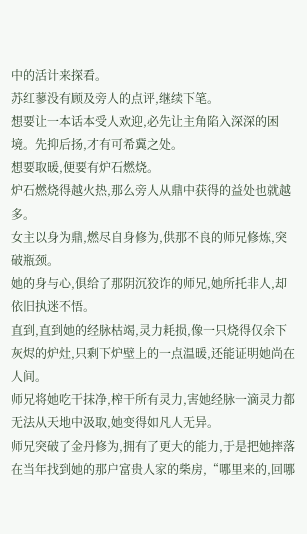中的活计来探看。
苏红蓼没有顾及旁人的点评,继续下笔。
想要让一本话本受人欢迎,必先让主角陷入深深的困境。先抑后扬,才有可希冀之处。
想要取暖,便要有炉石燃烧。
炉石燃烧得越火热,那么旁人从鼎中获得的益处也就越多。
女主以身为鼎,燃尽自身修为,供那不良的师兄修炼,突破瓶颈。
她的身与心,俱给了那阴沉狡诈的师兄,她所托非人,却依旧执迷不悟。
直到,直到她的经脉枯竭,灵力耗损,像一只烧得仅余下灰烬的炉灶,只剩下炉壁上的一点温暖,还能证明她尚在人间。
师兄将她吃干抹净,榨干所有灵力,害她经脉一滴灵力都无法从天地中汲取,她变得如凡人无异。
师兄突破了金丹修为,拥有了更大的能力,于是把她摔落在当年找到她的那户富贵人家的柴房,“哪里来的,回哪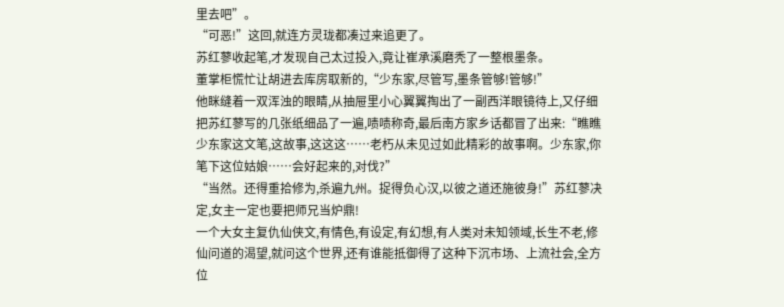里去吧”。
“可恶!”这回,就连方灵珑都凑过来追更了。
苏红蓼收起笔,才发现自己太过投入,竟让崔承溪磨秃了一整根墨条。
董掌柜慌忙让胡进去库房取新的,“少东家,尽管写,墨条管够!管够!”
他眯缝着一双浑浊的眼睛,从抽屉里小心翼翼掏出了一副西洋眼镜待上,又仔细把苏红蓼写的几张纸细品了一遍,啧啧称奇,最后南方家乡话都冒了出来:“瞧瞧少东家这文笔,这故事,这这这……老朽从未见过如此精彩的故事啊。少东家,你笔下这位姑娘……会好起来的,对伐?”
“当然。还得重拾修为,杀遍九州。捉得负心汉,以彼之道还施彼身!”苏红蓼决定,女主一定也要把师兄当炉鼎!
一个大女主复仇仙侠文,有情色,有设定,有幻想,有人类对未知领域,长生不老,修仙问道的渴望,就问这个世界,还有谁能抵御得了这种下沉市场、上流社会,全方位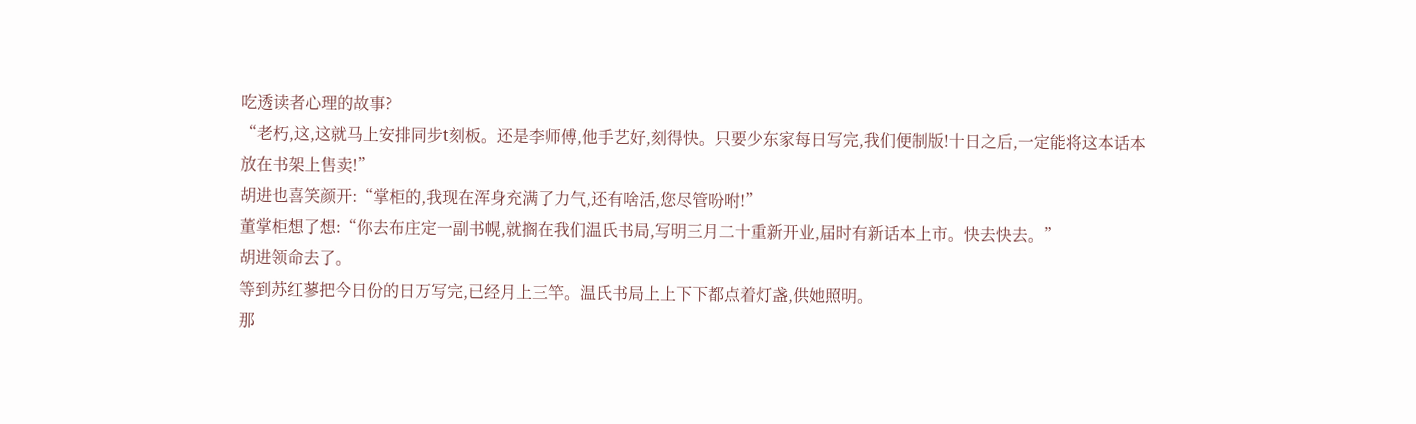吃透读者心理的故事?
“老朽,这,这就马上安排同步t刻板。还是李师傅,他手艺好,刻得快。只要少东家每日写完,我们便制版!十日之后,一定能将这本话本放在书架上售卖!”
胡进也喜笑颜开:“掌柜的,我现在浑身充满了力气,还有啥活,您尽管吩咐!”
董掌柜想了想:“你去布庄定一副书幌,就搁在我们温氏书局,写明三月二十重新开业,届时有新话本上市。快去快去。”
胡进领命去了。
等到苏红蓼把今日份的日万写完,已经月上三竿。温氏书局上上下下都点着灯盏,供她照明。
那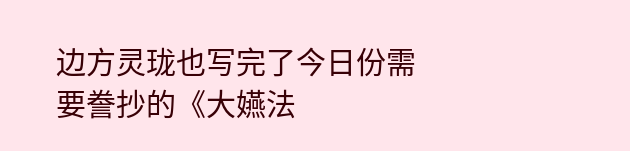边方灵珑也写完了今日份需要誊抄的《大嬿法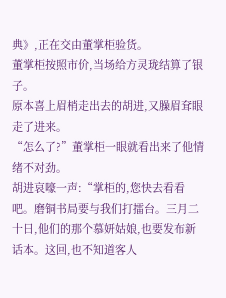典》,正在交由董掌柜验货。
董掌柜按照市价,当场给方灵珑结算了银子。
原本喜上眉梢走出去的胡进,又臊眉耷眼走了进来。
“怎么了?”董掌柜一眼就看出来了他情绪不对劲。
胡进哀嚎一声:“掌柜的,您快去看看吧。磨铜书局要与我们打擂台。三月二十日,他们的那个慕妍姑娘,也要发布新话本。这回,也不知道客人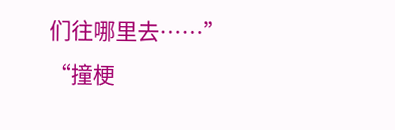们往哪里去……”
“撞梗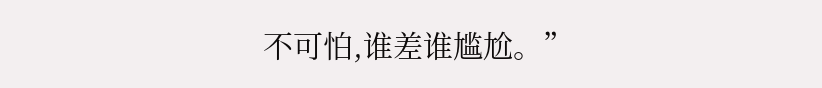不可怕,谁差谁尴尬。”